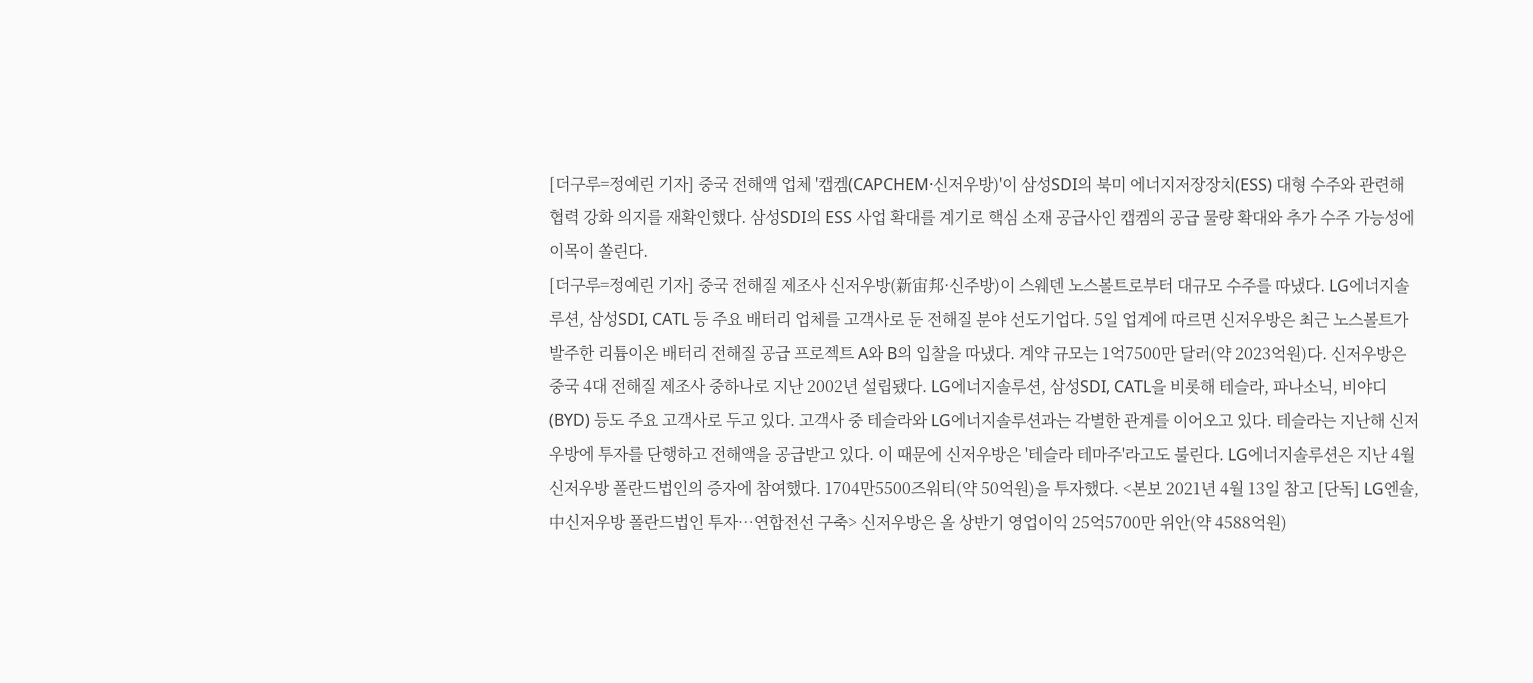[더구루=정예린 기자] 중국 전해액 업체 '캡켐(CAPCHEM·신저우방)'이 삼성SDI의 북미 에너지저장장치(ESS) 대형 수주와 관련해 협력 강화 의지를 재확인했다. 삼성SDI의 ESS 사업 확대를 계기로 핵심 소재 공급사인 캡켐의 공급 물량 확대와 추가 수주 가능성에 이목이 쏠린다.
[더구루=정예린 기자] 중국 전해질 제조사 신저우방(新宙邦·신주방)이 스웨덴 노스볼트로부터 대규모 수주를 따냈다. LG에너지솔루션, 삼성SDI, CATL 등 주요 배터리 업체를 고객사로 둔 전해질 분야 선도기업다. 5일 업계에 따르면 신저우방은 최근 노스볼트가 발주한 리튬이온 배터리 전해질 공급 프로젝트 A와 B의 입찰을 따냈다. 계약 규모는 1억7500만 달러(약 2023억원)다. 신저우방은 중국 4대 전해질 제조사 중하나로 지난 2002년 설립됐다. LG에너지솔루션, 삼성SDI, CATL을 비롯해 테슬라, 파나소닉, 비야디(BYD) 등도 주요 고객사로 두고 있다. 고객사 중 테슬라와 LG에너지솔루션과는 각별한 관계를 이어오고 있다. 테슬라는 지난해 신저우방에 투자를 단행하고 전해액을 공급받고 있다. 이 때문에 신저우방은 '테슬라 테마주'라고도 불린다. LG에너지솔루션은 지난 4월 신저우방 폴란드법인의 증자에 참여했다. 1704만5500즈워티(약 50억원)을 투자했다. <본보 2021년 4월 13일 참고 [단독] LG엔솔, 中신저우방 폴란드법인 투자…연합전선 구축> 신저우방은 올 상반기 영업이익 25억5700만 위안(약 4588억원)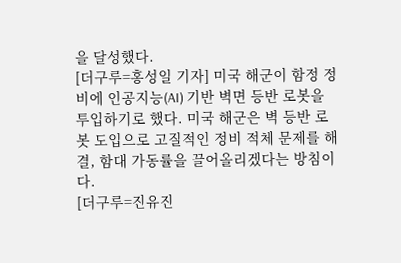을 달성했다.
[더구루=홍성일 기자] 미국 해군이 함정 정비에 인공지능(AI) 기반 벽면 등반 로봇을 투입하기로 했다. 미국 해군은 벽 등반 로봇 도입으로 고질적인 정비 적체 문제를 해결, 함대 가동률을 끌어올리겠다는 방침이다.
[더구루=진유진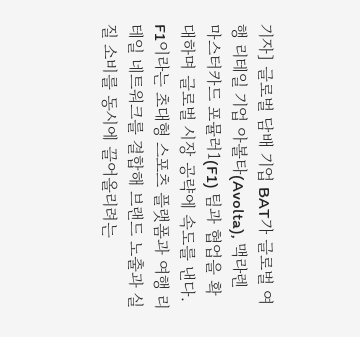기자] 글로벌 담배 기업 BAT가 글로벌 여행 리테일 기업 아볼타(Avolta), 맥라렌 마스터카드 포뮬러1(F1) 팀과 협업을 확대하며 글로벌 시장 공략에 속도를 낸다. F1이라는 초대형 스포츠 플랫폼과 여행 리테일 네트워크를 결합해 브랜드 노출과 실질 소비를 동시에 끌어올리려는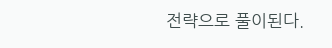전략으로 풀이된다.